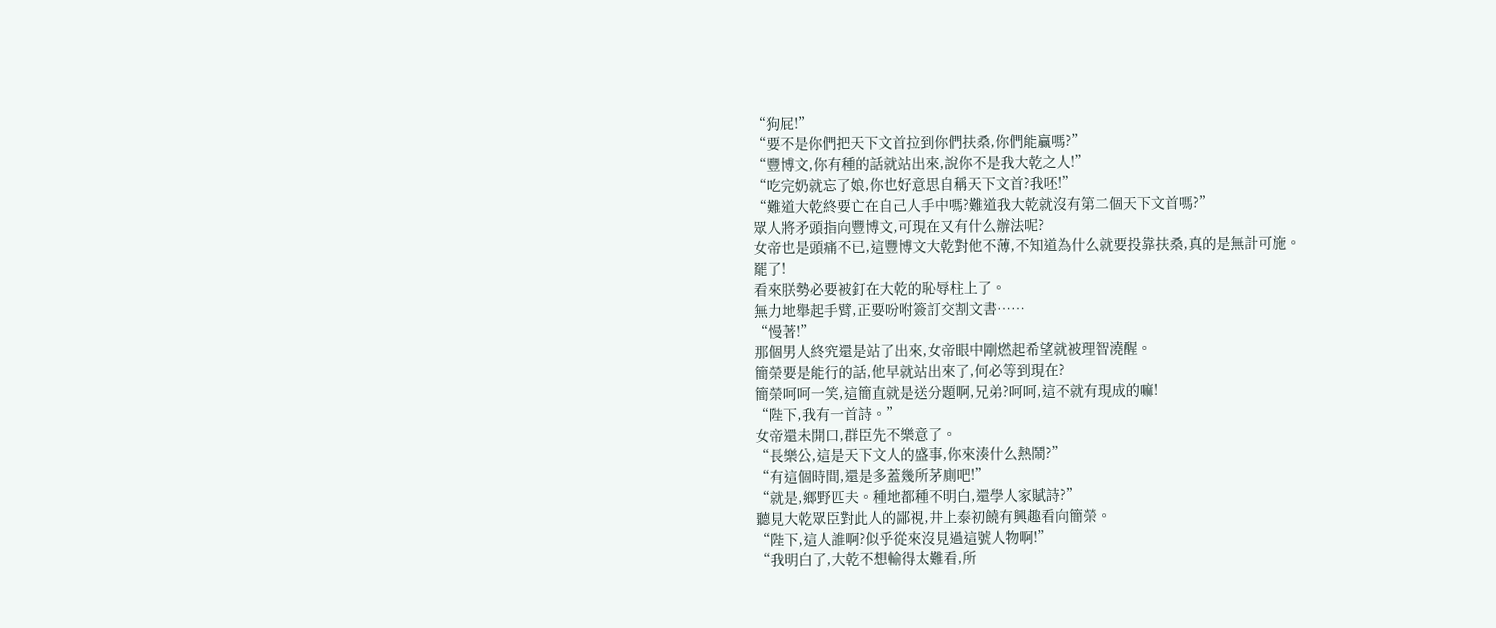“狗屁!”
“要不是你們把天下文首拉到你們扶桑,你們能贏嗎?”
“豐博文,你有種的話就站出來,說你不是我大乾之人!”
“吃完奶就忘了娘,你也好意思自稱天下文首?我呸!”
“難道大乾終要亡在自己人手中嗎?難道我大乾就沒有第二個天下文首嗎?”
眾人將矛頭指向豐博文,可現在又有什么辦法呢?
女帝也是頭痛不已,這豐博文大乾對他不薄,不知道為什么就要投靠扶桑,真的是無計可施。
罷了!
看來朕勢必要被釘在大乾的恥辱柱上了。
無力地舉起手臂,正要吩咐簽訂交割文書……
“慢著!”
那個男人終究還是站了出來,女帝眼中剛燃起希望就被理智澆醒。
簡榮要是能行的話,他早就站出來了,何必等到現在?
簡榮呵呵一笑,這簡直就是送分題啊,兄弟?呵呵,這不就有現成的嘛!
“陛下,我有一首詩。”
女帝還未開口,群臣先不樂意了。
“長樂公,這是天下文人的盛事,你來湊什么熱鬧?”
“有這個時間,還是多蓋幾所茅廁吧!”
“就是,鄉野匹夫。種地都種不明白,還學人家賦詩?”
聽見大乾眾臣對此人的鄙視,井上泰初饒有興趣看向簡榮。
“陛下,這人誰啊?似乎從來沒見過這號人物啊!”
“我明白了,大乾不想輸得太難看,所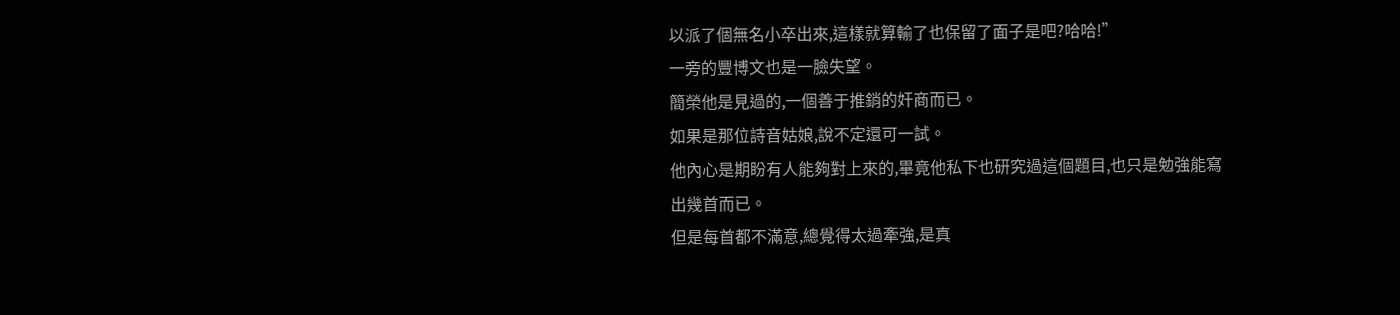以派了個無名小卒出來,這樣就算輸了也保留了面子是吧?哈哈!”
一旁的豐博文也是一臉失望。
簡榮他是見過的,一個善于推銷的奸商而已。
如果是那位詩音姑娘,說不定還可一試。
他內心是期盼有人能夠對上來的,畢竟他私下也研究過這個題目,也只是勉強能寫出幾首而已。
但是每首都不滿意,總覺得太過牽強,是真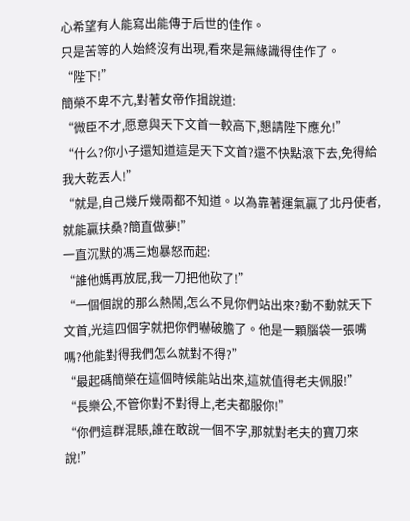心希望有人能寫出能傳于后世的佳作。
只是苦等的人始終沒有出現,看來是無緣識得佳作了。
“陛下!”
簡榮不卑不亢,對著女帝作揖說道:
“微臣不才,愿意與天下文首一較高下,懇請陛下應允!”
“什么?你小子還知道這是天下文首?還不快點滾下去,免得給我大乾丟人!”
“就是,自己幾斤幾兩都不知道。以為靠著運氣贏了北丹使者,就能贏扶桑?簡直做夢!”
一直沉默的馮三炮暴怒而起:
“誰他媽再放屁,我一刀把他砍了!”
“一個個說的那么熱鬧,怎么不見你們站出來?動不動就天下文首,光這四個字就把你們嚇破膽了。他是一顆腦袋一張嘴嗎?他能對得我們怎么就對不得?”
“最起碼簡榮在這個時候能站出來,這就值得老夫佩服!”
“長樂公,不管你對不對得上,老夫都服你!”
“你們這群混賬,誰在敢說一個不字,那就對老夫的寶刀來說!”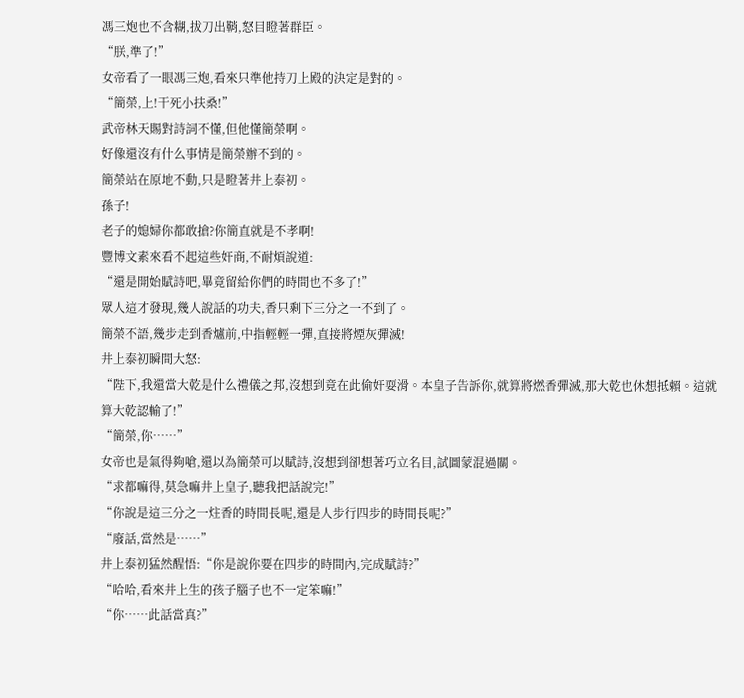馮三炮也不含糊,拔刀出鞘,怒目瞪著群臣。
“朕,準了!”
女帝看了一眼馮三炮,看來只準他持刀上殿的決定是對的。
“簡榮,上!干死小扶桑!”
武帝林天賜對詩詞不懂,但他懂簡榮啊。
好像還沒有什么事情是簡榮辦不到的。
簡榮站在原地不動,只是瞪著井上泰初。
孫子!
老子的媳婦你都敢搶?你簡直就是不孝啊!
豐博文素來看不起這些奸商,不耐煩說道:
“還是開始賦詩吧,畢竟留給你們的時間也不多了!”
眾人這才發現,幾人說話的功夫,香只剩下三分之一不到了。
簡榮不語,幾步走到香爐前,中指輕輕一彈,直接將煙灰彈滅!
井上泰初瞬間大怒:
“陛下,我還當大乾是什么禮儀之邦,沒想到竟在此偷奸耍滑。本皇子告訴你,就算將燃香彈滅,那大乾也休想抵賴。這就算大乾認輸了!”
“簡榮,你……”
女帝也是氣得夠嗆,還以為簡榮可以賦詩,沒想到卻想著巧立名目,試圖蒙混過關。
“求都嘛得,莫急嘛井上皇子,聽我把話說完!”
“你說是這三分之一炷香的時間長呢,還是人步行四步的時間長呢?”
“廢話,當然是……”
井上泰初猛然醒悟:“你是說你要在四步的時間內,完成賦詩?”
“哈哈,看來井上生的孩子腦子也不一定笨嘛!”
“你……此話當真?”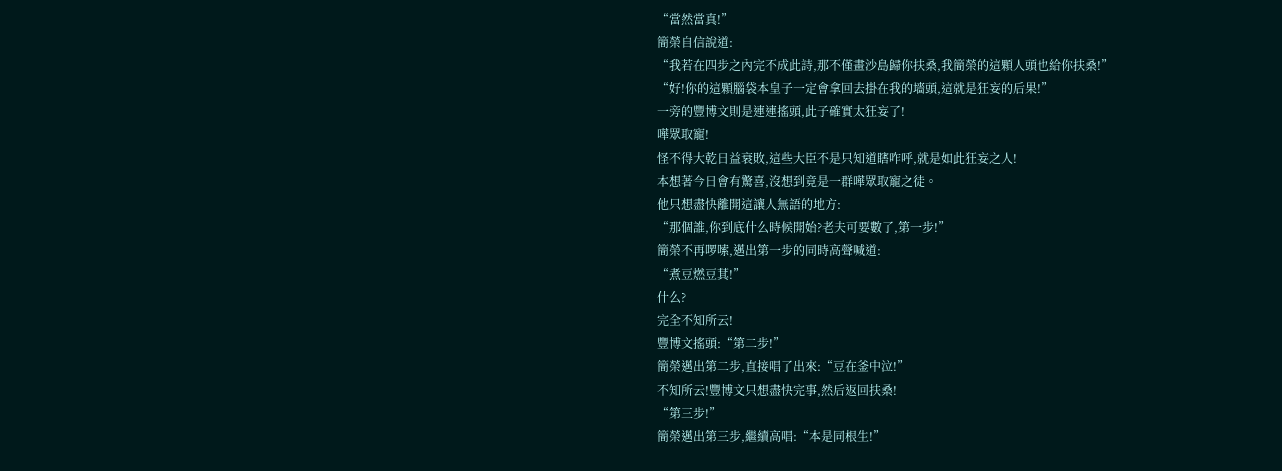“當然當真!”
簡榮自信說道:
“我若在四步之內完不成此詩,那不僅畫沙島歸你扶桑,我簡榮的這顆人頭也給你扶桑!”
“好!你的這顆腦袋本皇子一定會拿回去掛在我的墻頭,這就是狂妄的后果!”
一旁的豐博文則是連連搖頭,此子確實太狂妄了!
嘩眾取寵!
怪不得大乾日益衰敗,這些大臣不是只知道瞎咋呼,就是如此狂妄之人!
本想著今日會有驚喜,沒想到竟是一群嘩眾取寵之徒。
他只想盡快離開這讓人無語的地方:
“那個誰,你到底什么時候開始?老夫可要數了,第一步!”
簡榮不再啰嗦,邁出第一步的同時高聲喊道:
“煮豆燃豆萁!”
什么?
完全不知所云!
豐博文搖頭:“第二步!”
簡榮邁出第二步,直接唱了出來:“豆在釜中泣!”
不知所云!豐博文只想盡快完事,然后返回扶桑!
“第三步!”
簡榮邁出第三步,繼續高唱:“本是同根生!”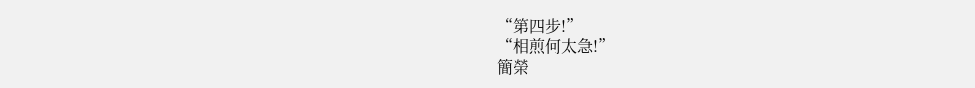“第四步!”
“相煎何太急!”
簡榮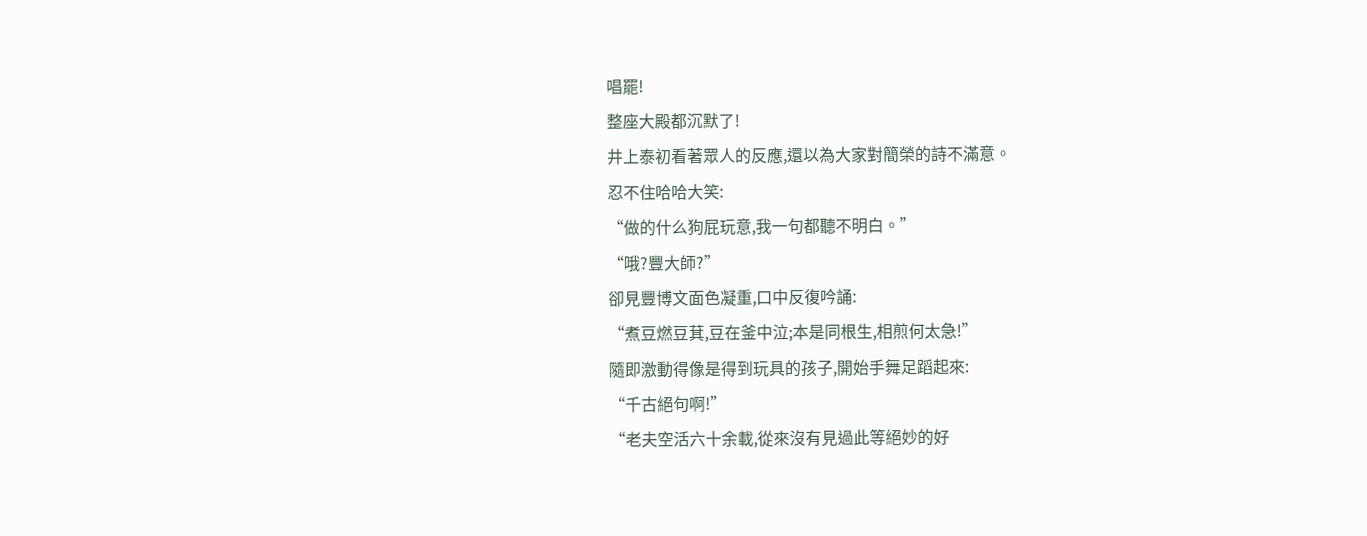唱罷!
整座大殿都沉默了!
井上泰初看著眾人的反應,還以為大家對簡榮的詩不滿意。
忍不住哈哈大笑:
“做的什么狗屁玩意,我一句都聽不明白。”
“哦?豐大師?”
卻見豐博文面色凝重,口中反復吟誦:
“煮豆燃豆萁,豆在釜中泣;本是同根生,相煎何太急!”
隨即激動得像是得到玩具的孩子,開始手舞足蹈起來:
“千古絕句啊!”
“老夫空活六十余載,從來沒有見過此等絕妙的好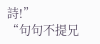詩!”
“句句不提兄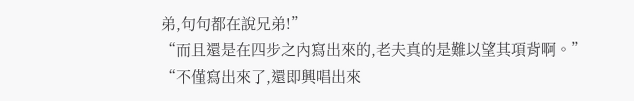弟,句句都在說兄弟!”
“而且還是在四步之內寫出來的,老夫真的是難以望其項背啊。”
“不僅寫出來了,還即興唱出來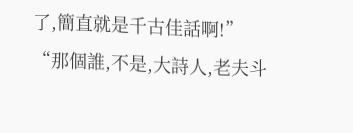了,簡直就是千古佳話啊!”
“那個誰,不是,大詩人,老夫斗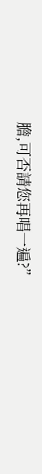膽,可否請您再唱一遍?”